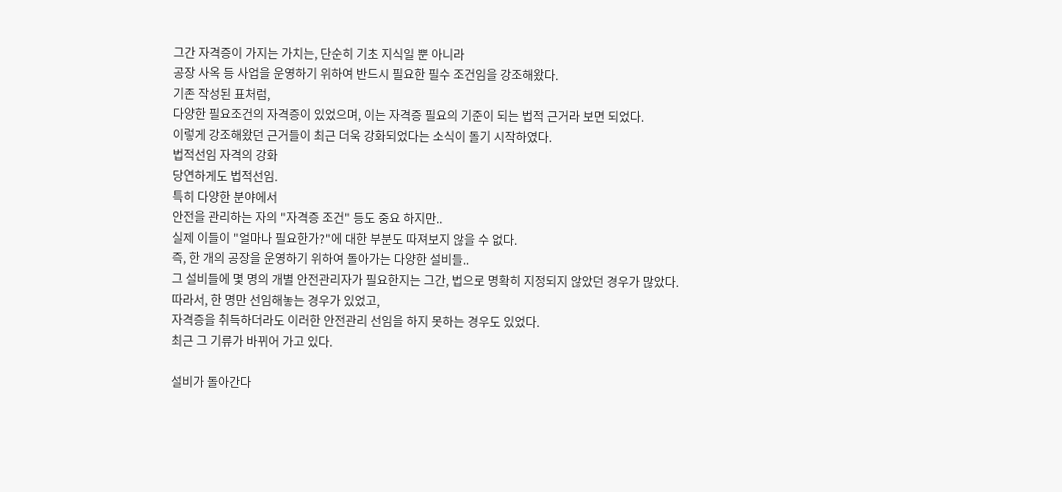그간 자격증이 가지는 가치는, 단순히 기초 지식일 뿐 아니라
공장 사옥 등 사업을 운영하기 위하여 반드시 필요한 필수 조건임을 강조해왔다.
기존 작성된 표처럼,
다양한 필요조건의 자격증이 있었으며, 이는 자격증 필요의 기준이 되는 법적 근거라 보면 되었다.
이렇게 강조해왔던 근거들이 최근 더욱 강화되었다는 소식이 돌기 시작하였다.
법적선임 자격의 강화
당연하게도 법적선임.
특히 다양한 분야에서
안전을 관리하는 자의 "자격증 조건" 등도 중요 하지만..
실제 이들이 "얼마나 필요한가?"에 대한 부분도 따져보지 않을 수 없다.
즉, 한 개의 공장을 운영하기 위하여 돌아가는 다양한 설비들..
그 설비들에 몇 명의 개별 안전관리자가 필요한지는 그간, 법으로 명확히 지정되지 않았던 경우가 많았다.
따라서, 한 명만 선임해놓는 경우가 있었고,
자격증을 취득하더라도 이러한 안전관리 선임을 하지 못하는 경우도 있었다.
최근 그 기류가 바뀌어 가고 있다.

설비가 돌아간다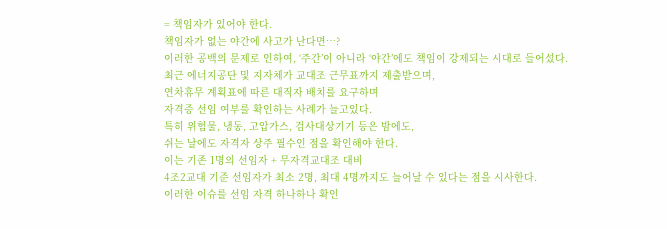= 책임자가 있어야 한다.
책임자가 없는 야간에 사고가 난다면…?
이러한 공백의 문제로 인하여, ‘주간’이 아니라 ‘야간’에도 책임이 강제되는 시대로 들어섰다.
최근 에너지공단 및 지자체가 교대조 근무표까지 제출받으며,
연차휴무 계획표에 따른 대직자 배치를 요구하며
자격증 선임 여부를 확인하는 사례가 늘고있다.
특히 위험물, 냉동, 고압가스, 검사대상기기 등은 밤에도,
쉬는 날에도 자격자 상주 필수인 점을 확인해야 한다.
이는 기존 1명의 선임자 + 무자격교대조 대비
4조2교대 기준 선임자가 최소 2명, 최대 4명까지도 늘어날 수 있다는 점을 시사한다.
이러한 이슈를 선임 자격 하나하나 확인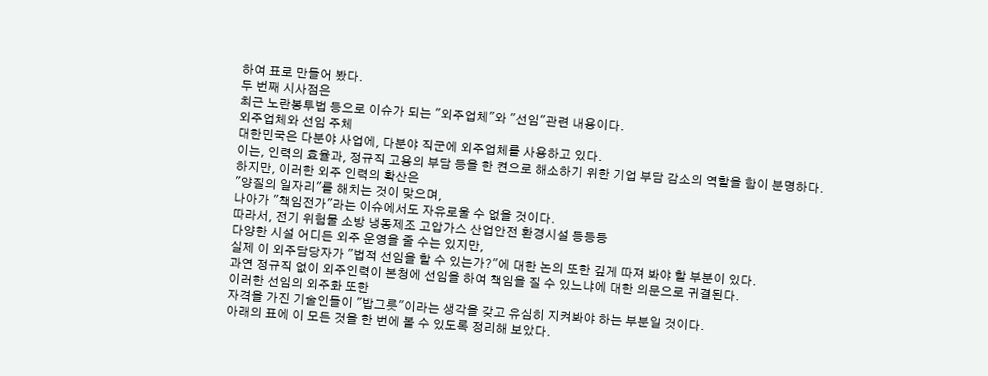하여 표로 만들어 봤다.
두 번째 시사점은
최근 노란봉투법 등으로 이슈가 되는 "외주업체"와 "선임"관련 내용이다.
외주업체와 선임 주체
대한민국은 다분야 사업에, 다분야 직군에 외주업체를 사용하고 있다.
이는, 인력의 효율과, 정규직 고용의 부담 등을 한 켠으로 해소하기 위한 기업 부담 감소의 역할을 함이 분명하다.
하지만, 이러한 외주 인력의 확산은
"양질의 일자리"를 해치는 것이 맞으며,
나아가 "책임전가"라는 이슈에서도 자유로울 수 없을 것이다.
따라서, 전기 위험물 소방 냉동제조 고압가스 산업안전 환경시설 등등등
다양한 시설 어디든 외주 운영을 줄 수는 있지만,
실제 이 외주담당자가 "법적 선임을 할 수 있는가?"에 대한 논의 또한 깊게 따져 봐야 할 부분이 있다.
과연 정규직 없이 외주인력이 본청에 선임을 하여 책임을 질 수 있느냐에 대한 의문으로 귀결된다.
이러한 선임의 외주화 또한
자격을 가진 기술인들이 "밥그릇"이라는 생각을 갖고 유심히 지켜봐야 하는 부분일 것이다.
아래의 표에 이 모든 것을 한 번에 볼 수 있도록 정리해 보았다.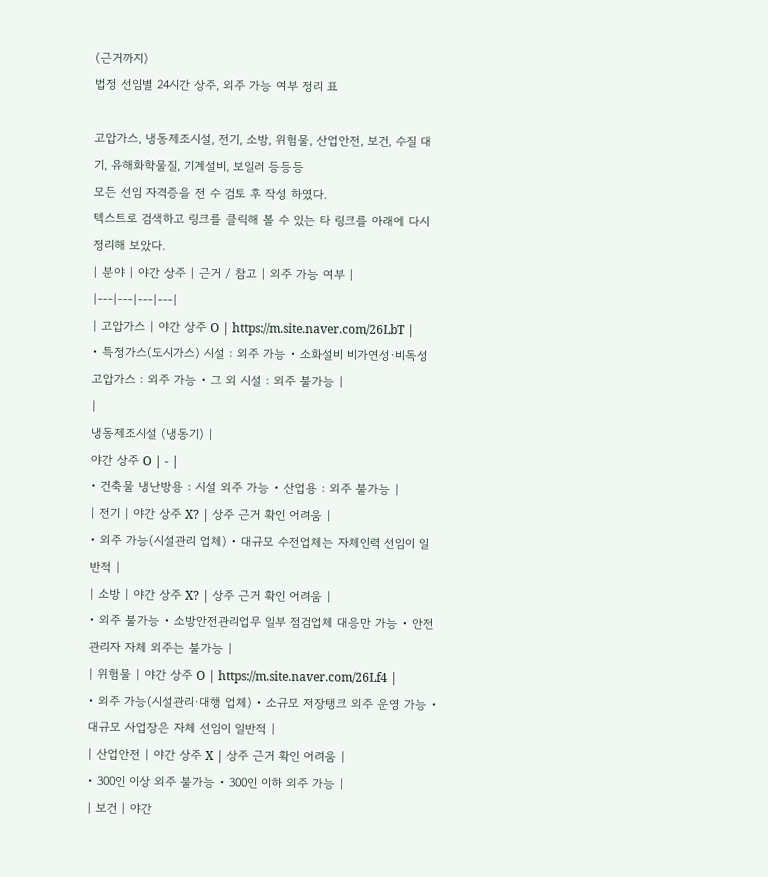(근거까지)
법정 선임별 24시간 상주, 외주 가능 여부 정리 표

고압가스, 냉동제조시설, 전기, 소방, 위험물, 산업안전, 보건, 수질 대기, 유해화학물질, 기계설비, 보일러 등등등
모든 선임 자격증을 전 수 검토 후 작성 하였다.
텍스트로 검색하고 링크를 클릭해 볼 수 있는 타 링크를 아래에 다시 정리해 보았다.
| 분야 | 야간 상주 | 근거 / 참고 | 외주 가능 여부 |
|---|---|---|---|
| 고압가스 | 야간 상주 O | https://m.site.naver.com/26LbT |
• 특정가스(도시가스) 시설 : 외주 가능 • 소화설비 비가연성·비독성 고압가스 : 외주 가능 • 그 외 시설 : 외주 불가능 |
|
냉동제조시설 (냉동기) |
야간 상주 O | - |
• 건축물 냉난방용 : 시설 외주 가능 • 산업용 : 외주 불가능 |
| 전기 | 야간 상주 X? | 상주 근거 확인 어려움 |
• 외주 가능(시설관리 업체) • 대규모 수전업체는 자체인력 선임이 일반적 |
| 소방 | 야간 상주 X? | 상주 근거 확인 어려움 |
• 외주 불가능 • 소방안전관리업무 일부 점검업체 대응만 가능 • 안전관리자 자체 외주는 불가능 |
| 위험물 | 야간 상주 O | https://m.site.naver.com/26Lf4 |
• 외주 가능(시설관리·대행 업체) • 소규모 저장탱크 외주 운영 가능 • 대규모 사업장은 자체 선임이 일반적 |
| 산업안전 | 야간 상주 X | 상주 근거 확인 어려움 |
• 300인 이상 외주 불가능 • 300인 이하 외주 가능 |
| 보건 | 야간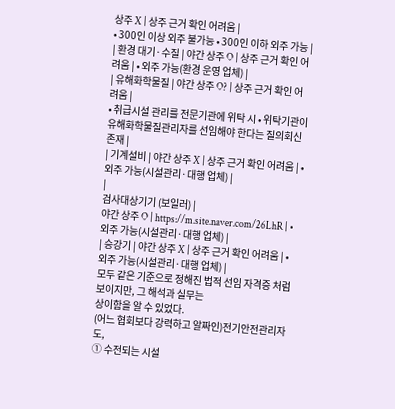상주 X | 상주 근거 확인 어려움 |
• 300인 이상 외주 불가능 • 300인 이하 외주 가능 |
| 환경 대기·수질 | 야간 상주 O | 상주 근거 확인 어려움 | • 외주 가능(환경 운영 업체) |
| 유해화학물질 | 야간 상주 O? | 상주 근거 확인 어려움 |
• 취급시설 관리를 전문기관에 위탁 시 • 위탁기관이 유해화학물질관리자를 선임해야 한다는 질의회신 존재 |
| 기계설비 | 야간 상주 X | 상주 근거 확인 어려움 | • 외주 가능(시설관리·대행 업체) |
|
검사대상기기 (보일러) |
야간 상주 O | https://m.site.naver.com/26LhR | • 외주 가능(시설관리·대행 업체) |
| 승강기 | 야간 상주 X | 상주 근거 확인 어려움 | • 외주 가능(시설관리·대행 업체) |
모두 같은 기준으로 정해진 법적 선임 자격증 처럼 보이지만, 그 해석과 실무는
상이함을 알 수 있었다.
(어느 협회보다 강력하고 알짜인)전기안전관리자도,
① 수전되는 시설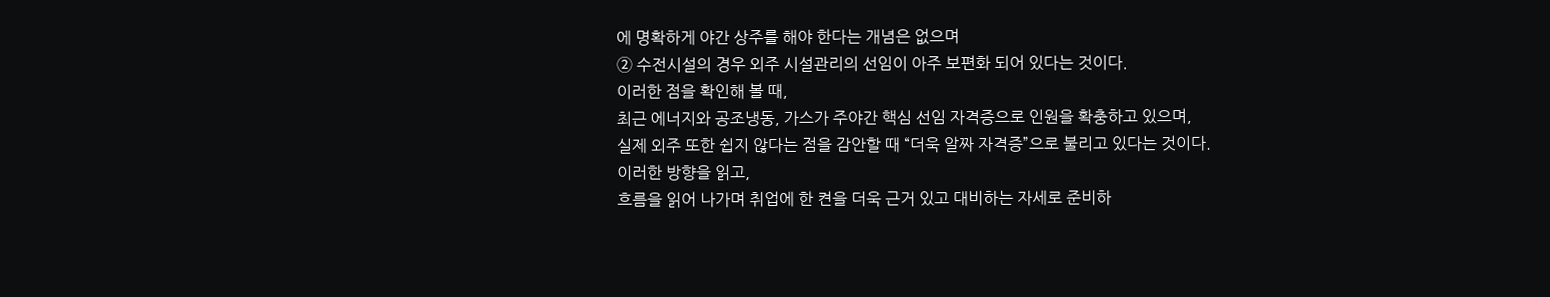에 명확하게 야간 상주를 해야 한다는 개념은 없으며
② 수전시설의 경우 외주 시설관리의 선임이 아주 보편화 되어 있다는 것이다.
이러한 점을 확인해 볼 때,
최근 에너지와 공조냉동, 가스가 주야간 핵심 선임 자격증으로 인원을 확충하고 있으며,
실제 외주 또한 쉽지 않다는 점을 감안할 때 “더욱 알짜 자격증”으로 불리고 있다는 것이다.
이러한 방향을 읽고,
흐름을 읽어 나가며 취업에 한 켠을 더욱 근거 있고 대비하는 자세로 준비하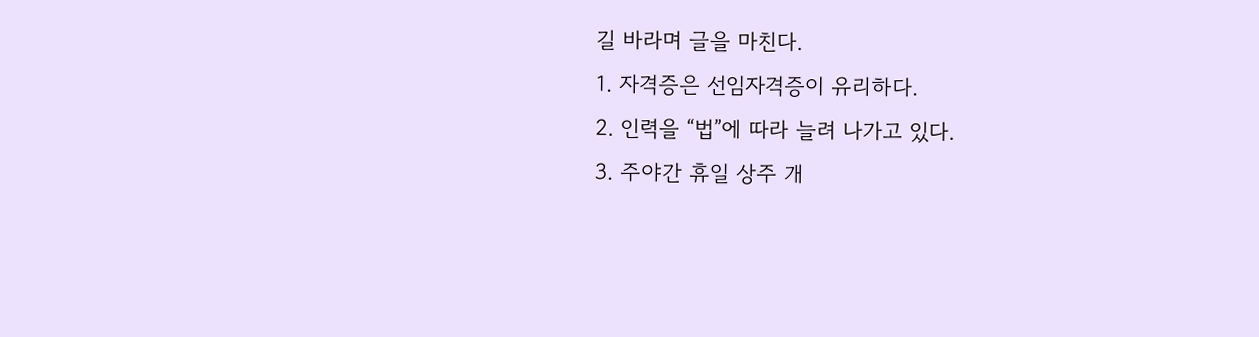길 바라며 글을 마친다.
1. 자격증은 선임자격증이 유리하다.
2. 인력을 “법”에 따라 늘려 나가고 있다.
3. 주야간 휴일 상주 개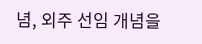념, 외주 선임 개념을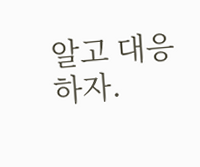알고 대응하자.